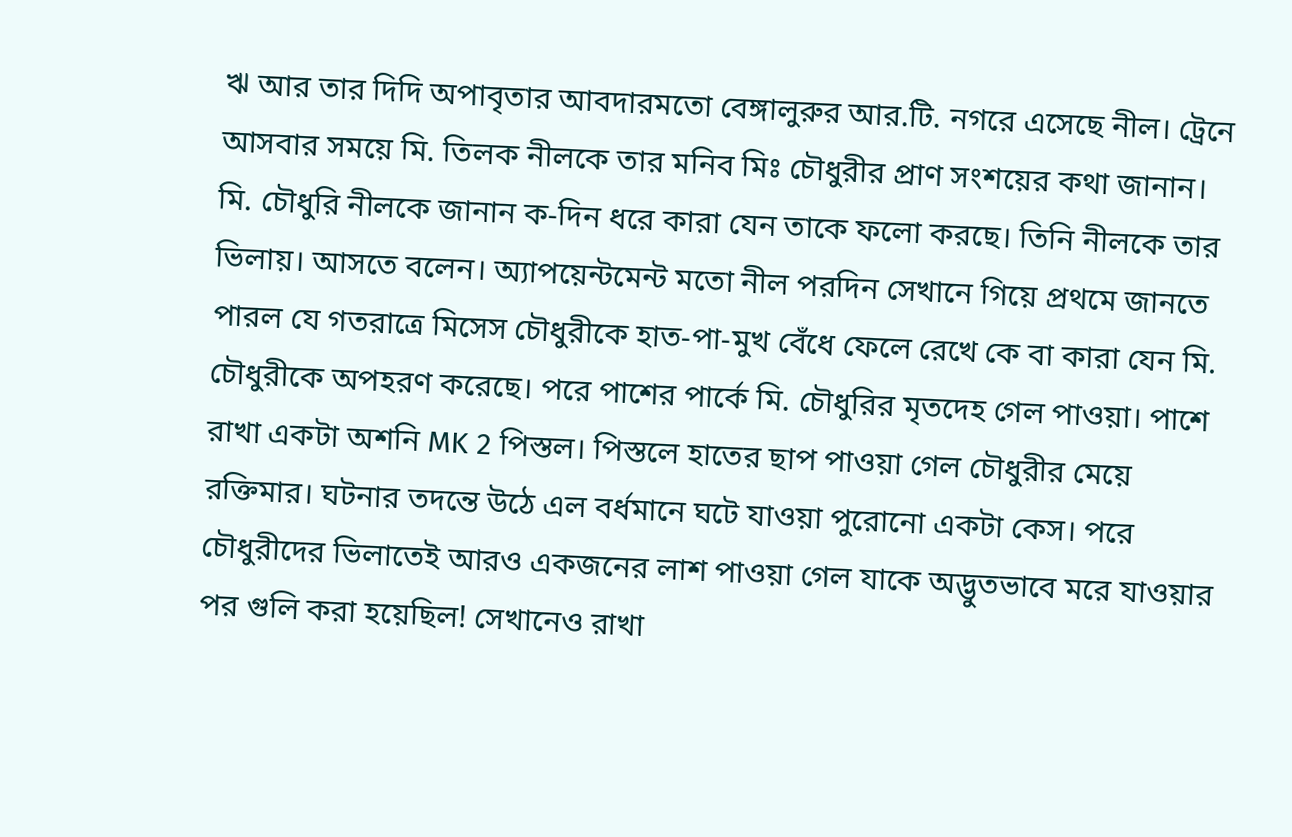ঋ আর তার দিদি অপাবৃতার আবদারমতো বেঙ্গালুরুর আর.টি. নগরে এসেছে নীল। ট্রেনে আসবার সময়ে মি. তিলক নীলকে তার মনিব মিঃ চৌধুরীর প্রাণ সংশয়ের কথা জানান। মি. চৌধুরি নীলকে জানান ক-দিন ধরে কারা যেন তাকে ফলো করছে। তিনি নীলকে তার ভিলায়। আসতে বলেন। অ্যাপয়েন্টমেন্ট মতো নীল পরদিন সেখানে গিয়ে প্রথমে জানতে পারল যে গতরাত্রে মিসেস চৌধুরীকে হাত-পা-মুখ বেঁধে ফেলে রেখে কে বা কারা যেন মি. চৌধুরীকে অপহরণ করেছে। পরে পাশের পার্কে মি. চৌধুরির মৃতদেহ গেল পাওয়া। পাশে রাখা একটা অশনি MK 2 পিস্তল। পিস্তলে হাতের ছাপ পাওয়া গেল চৌধুরীর মেয়ে রক্তিমার। ঘটনার তদন্তে উঠে এল বর্ধমানে ঘটে যাওয়া পুরোনো একটা কেস। পরে চৌধুরীদের ভিলাতেই আরও একজনের লাশ পাওয়া গেল যাকে অদ্ভুতভাবে মরে যাওয়ার পর গুলি করা হয়েছিল! সেখানেও রাখা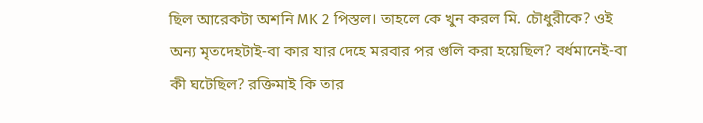ছিল আরেকটা অশনি MK 2 পিস্তল। তাহলে কে খুন করল মি. চৌধুরীকে? ওই অন্য মৃতদেহটাই-বা কার যার দেহে মরবার পর গুলি করা হয়েছিল? বর্ধমানেই-বা কী ঘটেছিল? রক্তিমাই কি তার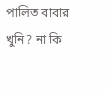পালিত বাবার খুনি? না কি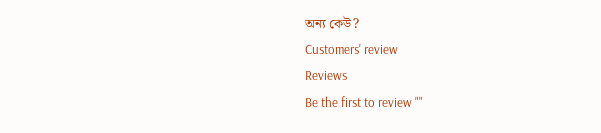অন্য কেউ?
Customers' review
Reviews
Be the first to review ""